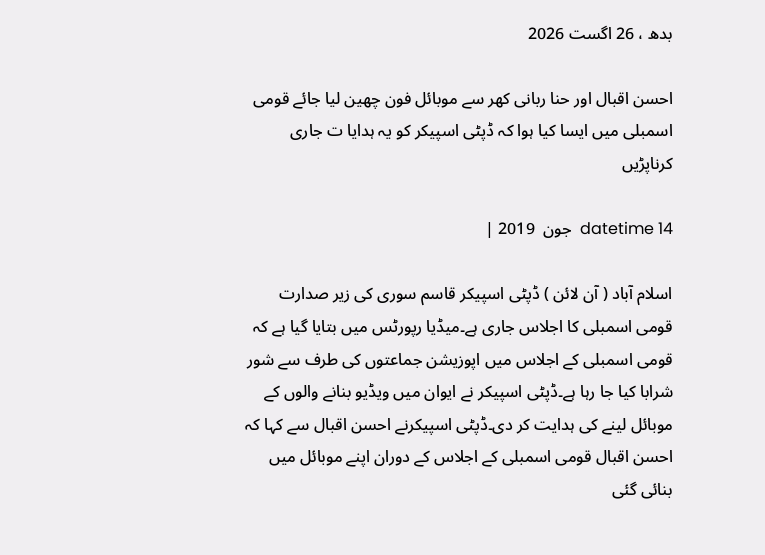بدھ ، 26 اگست 2026

احسن اقبال اور حنا ربانی کھر سے موبائل فون چھین لیا جائے قومی اسمبلی میں ایسا کیا ہوا کہ ڈپٹی اسپیکر کو یہ ہدایا ت جاری کرناپڑیں

datetime 14  جون  2019 |

اسلام آباد ( آن لائن ) ڈپٹی اسپیکر قاسم سوری کی زیر صدارت قومی اسمبلی کا اجلاس جاری ہے۔میڈیا رپورٹس میں بتایا گیا ہے کہ قومی اسمبلی کے اجلاس میں اپوزیشن جماعتوں کی طرف سے شور شرابا کیا جا رہا ہے۔ڈپٹی اسپیکر نے ایوان میں ویڈیو بنانے والوں کے موبائل لینے کی ہدایت کر دی۔ڈپٹی اسپیکرنے احسن اقبال سے کہا کہ احسن اقبال قومی اسمبلی کے اجلاس کے دوران اپنے موبائل میں بنائی گئی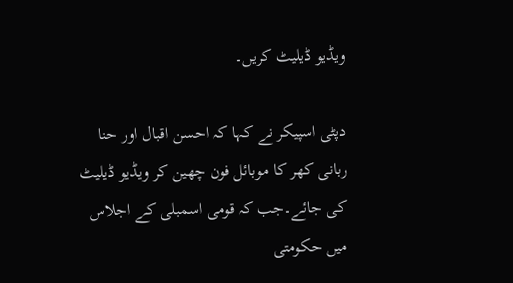ویڈیو ڈیلیٹ کریں۔

دپٹی اسپیکر نے کہا کہ احسن اقبال اور حنا ربانی کھر کا موبائل فون چھین کر ویڈیو ڈیلیٹ کی جائے۔جب کہ قومی اسمبلی کے اجلاس میں حکومتی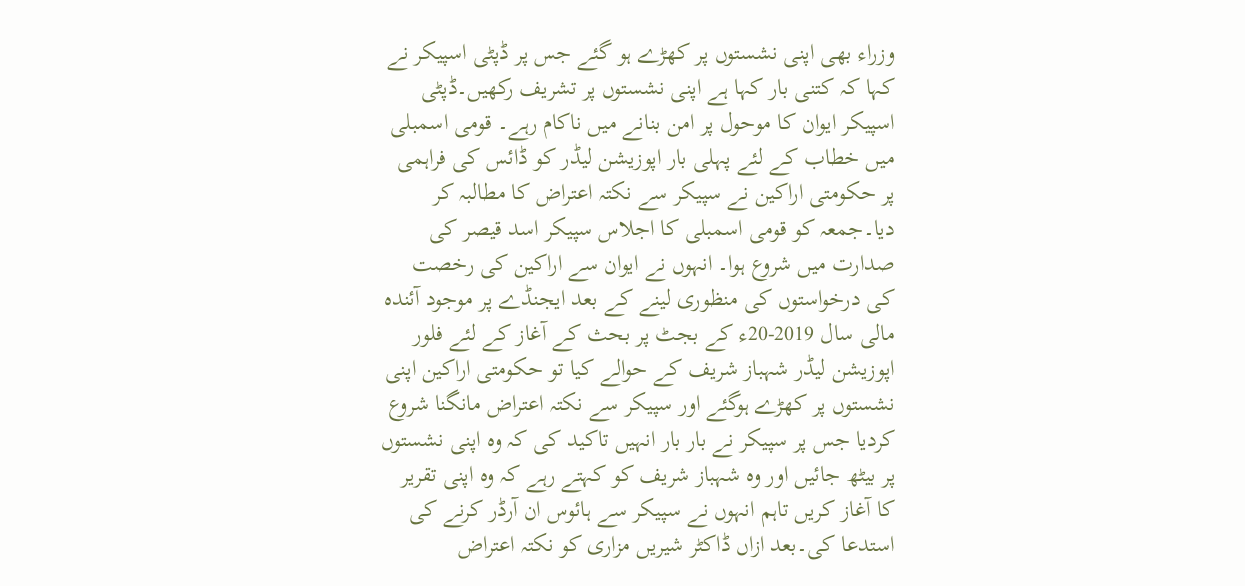وزراء بھی اپنی نشستوں پر کھڑے ہو گئے جس پر ڈپٹی اسپیکر نے کہا کہ کتنی بار کہا ہے اپنی نشستوں پر تشریف رکھیں۔ڈپٹی اسپیکر ایوان کا موحول پر امن بنانے میں ناکام رہے۔ قومی اسمبلی میں خطاب کے لئے پہلی بار اپوزیشن لیڈر کو ڈائس کی فراہمی پر حکومتی اراکین نے سپیکر سے نکتہ اعتراض کا مطالبہ کر دیا۔جمعہ کو قومی اسمبلی کا اجلاس سپیکر اسد قیصر کی صدارت میں شروع ہوا۔ انہوں نے ایوان سے اراکین کی رخصت کی درخواستوں کی منظوری لینے کے بعد ایجنڈے پر موجود آئندہ مالی سال 2019-20ء کے بجٹ پر بحث کے آغاز کے لئے فلور اپوزیشن لیڈر شہباز شریف کے حوالے کیا تو حکومتی اراکین اپنی نشستوں پر کھڑے ہوگئے اور سپیکر سے نکتہ اعتراض مانگنا شروع کردیا جس پر سپیکر نے بار بار انہیں تاکید کی کہ وہ اپنی نشستوں پر بیٹھ جائیں اور وہ شہباز شریف کو کہتے رہے کہ وہ اپنی تقریر کا آغاز کریں تاہم انہوں نے سپیکر سے ہائوس ان آرڈر کرنے کی استدعا کی۔بعد ازاں ڈاکٹر شیریں مزاری کو نکتہ اعتراض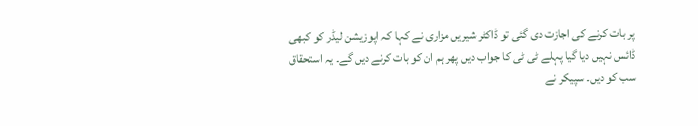پر بات کرنے کی اجازت دی گئی تو ڈاکٹر شیریں مزاری نے کہا کہ اپوزیشن لیڈر کو کبھی ڈائس نہیں دیا گیا پہلے ٹی ٹی کا جواب دیں پھر ہم ان کو بات کرنے دیں گے۔ یہ استحقاق سب کو دیں۔ سپیکر نے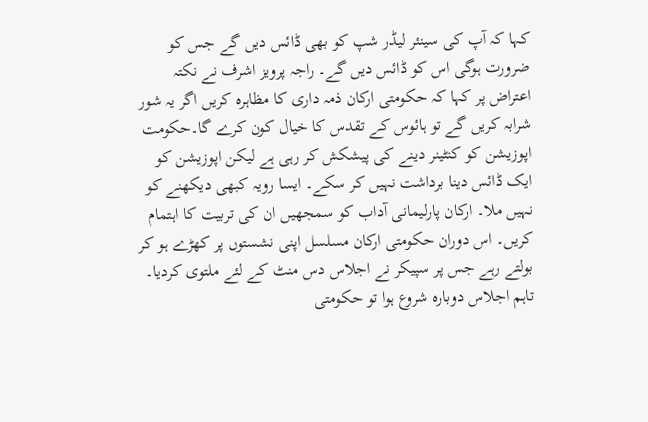کہا کہ آپ کی سینئر لیڈر شپ کو بھی ڈائس دیں گے جس کو ضرورت ہوگی اس کو ڈائس دیں گے۔ راجہ پرویز اشرف نے نکتہ اعتراض پر کہا کہ حکومتی ارکان ذمہ داری کا مظاہرہ کریں اگر یہ شور شرابہ کریں گے تو ہائوس کے تقدس کا خیال کون کرے گا۔حکومت اپوزیشن کو کنٹینر دینے کی پیشکش کر رہی ہے لیکن اپوزیشن کو ایک ڈائس دینا برداشت نہیں کر سکے۔ ایسا رویہ کبھی دیکھنے کو نہیں ملا۔ ارکان پارلیمانی آداب کو سمجھیں ان کی تربیت کا اہتمام کریں۔ اس دوران حکومتی ارکان مسلسل اپنی نشستوں پر کھڑے ہو کر بولتے رہے جس پر سپیکر نے اجلاس دس منٹ کے لئے ملتوی کردیا۔ تاہم اجلاس دوبارہ شروع ہوا تو حکومتی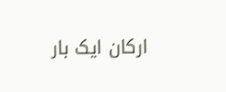ارکان ایک بار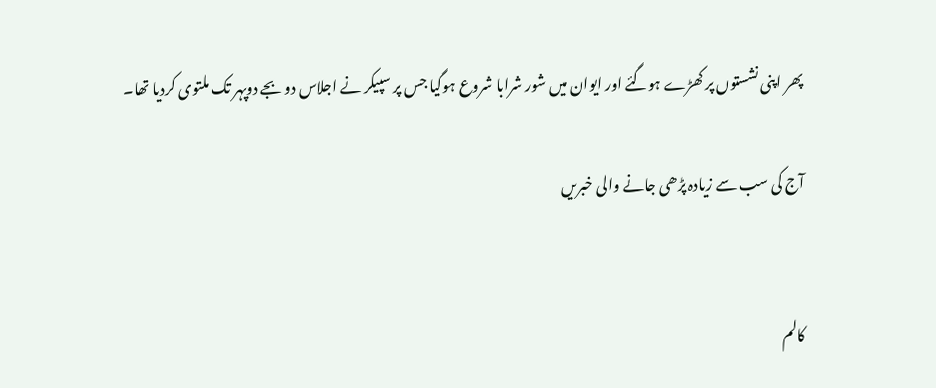پھر اپنی نشستوں پر کھڑے ہوگئے اور ایوان میں شور شرابا شروع ہوگیا جس پر سپیکر نے اجلاس دو بجے دوپہر تک ملتوی کردیا تھا۔

آج کی سب سے زیادہ پڑھی جانے والی خبریں


کالم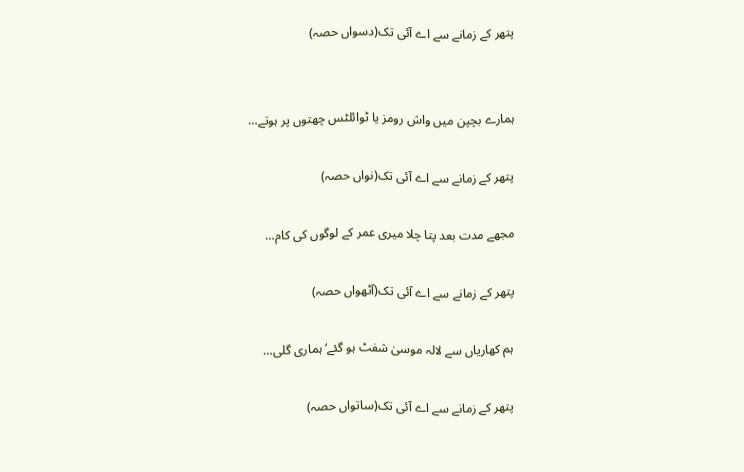پتھر کے زمانے سے اے آئی تک(دسواں حصہ)


ہمارے بچپن میں واش رومز یا ٹوائلٹس چھتوں پر ہوتے…

پتھر کے زمانے سے اے آئی تک(نواں حصہ)

مجھے مدت بعد پتا چلا میری عمر کے لوگوں کی کام…

پتھر کے زمانے سے اے آئی تک(آٹھواں حصہ)

ہم کھاریاں سے لالہ موسیٰ شفٹ ہو گئے‘ ہماری گلی…

پتھر کے زمانے سے اے آئی تک(ساتواں حصہ)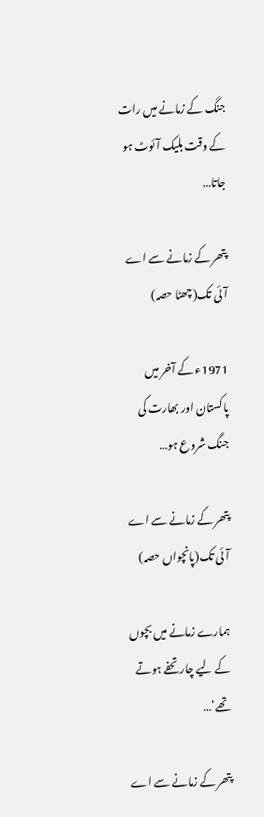جنگ کے زمانے میں رات کے وقت بلیک آئوٹ ہو جاتا…

پتھر کے زمانے سے اے آئی تک(چھٹا حصہ)

1971ء کے آخر میں پاکستان اور بھارت کی جنگ شروع ہو…

پتھر کے زمانے سے اے آئی تک(پانچواں حصہ)

ہمارے زمانے میں بچوں کے لیے چار تحفے ہوتے تھے‘…

پتھر کے زمانے سے اے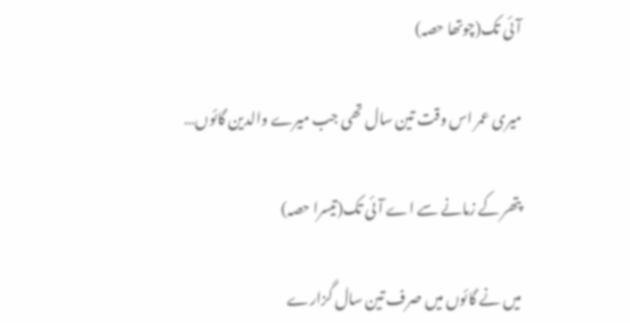آئی تک(چوتھا حصہ)

میری عمر اس وقت تین سال تھی جب میرے والدین گائوں…

پتھر کے زمانے سے اے آئی تک(تیسرا حصہ)

میں نے گائوں میں صرف تین سال گزارے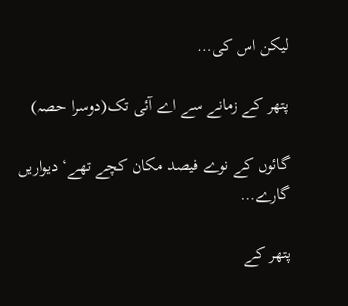لیکن اس کی…

پتھر کے زمانے سے اے آئی تک(دوسرا حصہ)

گائوں کے نوے فیصد مکان کچے تھے‘ دیواریں گارے…

پتھر کے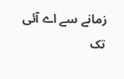زمانے سے اے آئی تک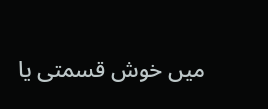میں خوش قسمتی یا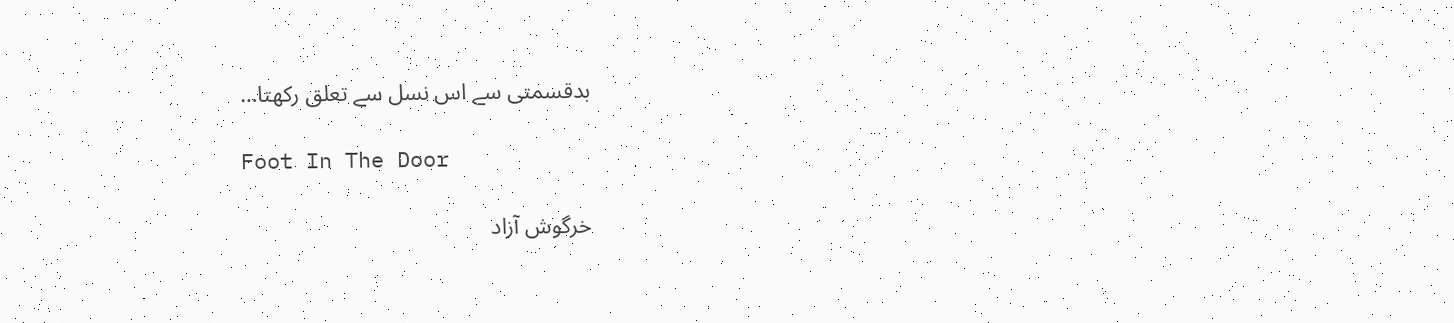بدقسمتی سے اس نسل سے تعلق رکھتا…

Foot In The Door

خرگوش آزاد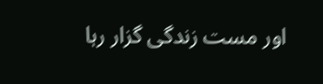اور مست زندگی گزار رہا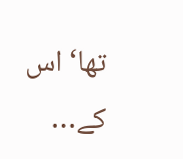تھا‘ اس کے…